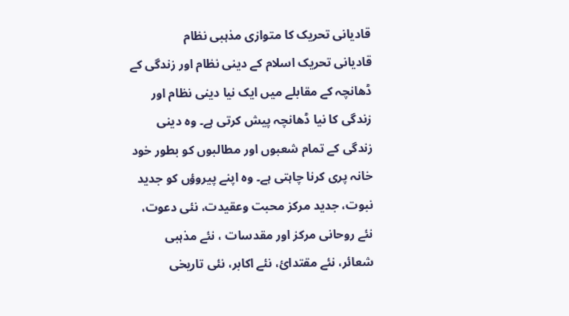قادیانی تحریک کا متوازی مذہبی نظام
قادیانی تحریک اسلام کے دینی نظام اور زندگی کے ڈھانچہ کے مقابلے میں ایک نیا دینی نظام اور زندگی کا نیا ڈھانچہ پیش کرتی ہے۔ وہ دینی زندگی کے تمام شعبوں اور مطالبوں کو بطور خود خانہ پری کرنا چاہتی ہے۔ وہ اپنے پیروؤں کو جدید نبوت، جدید مرکز محبت وعقیدت، نئی دعوت، نئے روحانی مرکز اور مقدسات ، نئے مذہبی شعائر، نئے مقتدائ، نئے اکابر، نئی تاریخی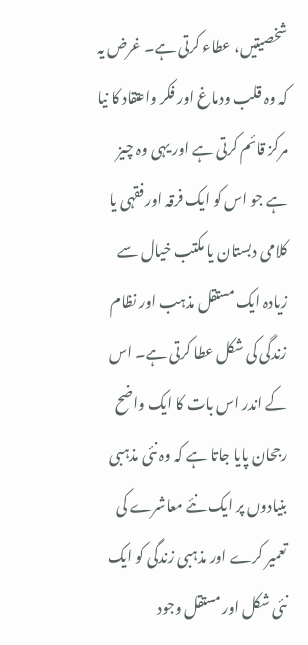شخصیتیں، عطاء کرتی ہے۔ غرض یہ کہ وہ قلب ودماغ اور فکر واعتقاد کا نیا مرکز قائم کرتی ہے اور یہی وہ چیز ہے جو اس کو ایک فرقہ اور فقہی یا کلامی دبستان یا مکتب خیال سے زیادہ ایک مستقل مذہب اور نظام زندگی کی شکل عطا کرتی ہے۔ اس کے اندر اس بات کا ایک واضح رجحان پایا جاتا ہے کہ وہ نئی مذہبی بنیادوں پر ایک نئے معاشرے کی تعمیر کرے اور مذہبی زندگی کو ایک نئی شکل اور مستقل وجود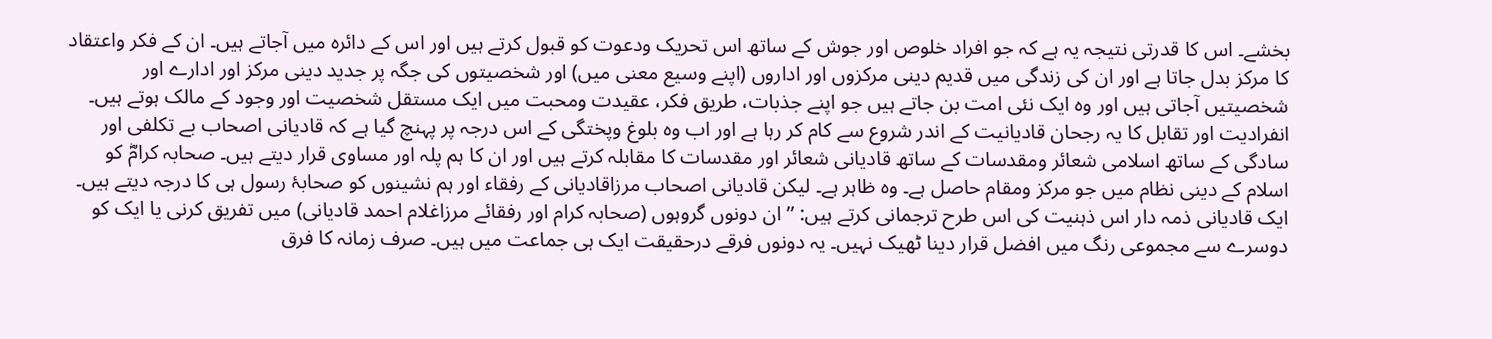بخشے۔ اس کا قدرتی نتیجہ یہ ہے کہ جو افراد خلوص اور جوش کے ساتھ اس تحریک ودعوت کو قبول کرتے ہیں اور اس کے دائرہ میں آجاتے ہیں۔ ان کے فکر واعتقاد کا مرکز بدل جاتا ہے اور ان کی زندگی میں قدیم دینی مرکزوں اور اداروں (اپنے وسیع معنی میں) اور شخصیتوں کی جگہ پر جدید دینی مرکز اور ادارے اور شخصیتیں آجاتی ہیں اور وہ ایک نئی امت بن جاتے ہیں جو اپنے جذبات، طریق فکر، عقیدت ومحبت میں ایک مستقل شخصیت اور وجود کے مالک ہوتے ہیں۔ انفرادیت اور تقابل کا یہ رجحان قادیانیت کے اندر شروع سے کام کر رہا ہے اور اب وہ بلوغ وپختگی کے اس درجہ پر پہنچ گیا ہے کہ قادیانی اصحاب بے تکلفی اور سادگی کے ساتھ اسلامی شعائر ومقدسات کے ساتھ قادیانی شعائر اور مقدسات کا مقابلہ کرتے ہیں اور ان کا ہم پلہ اور مساوی قرار دیتے ہیں۔ صحابہ کرامؓ کو اسلام کے دینی نظام میں جو مرکز ومقام حاصل ہے۔ وہ ظاہر ہے۔ لیکن قادیانی اصحاب مرزاقادیانی کے رفقاء اور ہم نشینوں کو صحابۂ رسول ہی کا درجہ دیتے ہیں۔ ایک قادیانی ذمہ دار اس ذہنیت کی اس طرح ترجمانی کرتے ہیں: ’’ان دونوں گروہوں (صحابہ کرام اور رفقائے مرزاغلام احمد قادیانی) میں تفریق کرنی یا ایک کو دوسرے سے مجموعی رنگ میں افضل قرار دینا ٹھیک نہیں۔ یہ دونوں فرقے درحقیقت ایک ہی جماعت میں ہیں۔ صرف زمانہ کا فرق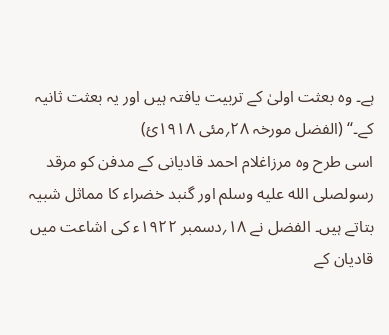ہے۔ وہ بعثت اولیٰ کے تربیت یافتہ ہیں اور یہ بعثت ثانیہ کے۔‘‘ (الفضل مورخہ ۲۸؍مئی ۱۹۱۸ئ)
اسی طرح وہ مرزاغلام احمد قادیانی کے مدفن کو مرقد رسولصلى الله عليه وسلم اور گنبد خضراء کا مماثل شبیہ بتاتے ہیں۔ الفضل نے ۱۸؍دسمبر ۱۹۲۲ء کی اشاعت میں قادیان کے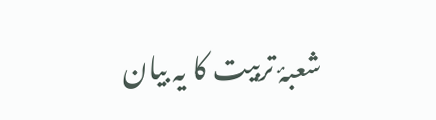شعبۂ تربیت کا یہ بیان